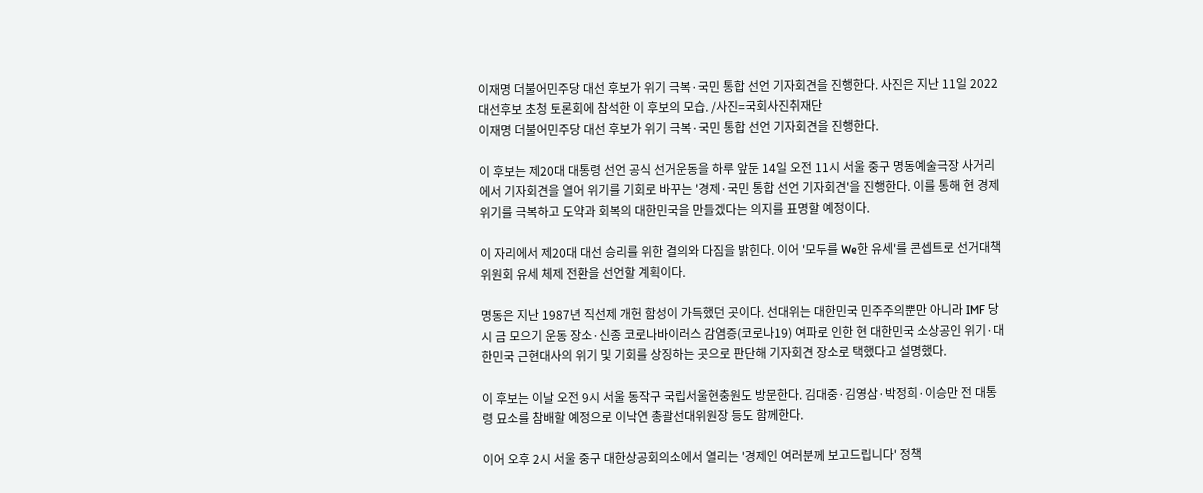이재명 더불어민주당 대선 후보가 위기 극복·국민 통합 선언 기자회견을 진행한다. 사진은 지난 11일 2022 대선후보 초청 토론회에 참석한 이 후보의 모습. /사진=국회사진취재단
이재명 더불어민주당 대선 후보가 위기 극복·국민 통합 선언 기자회견을 진행한다.

이 후보는 제20대 대통령 선언 공식 선거운동을 하루 앞둔 14일 오전 11시 서울 중구 명동예술극장 사거리에서 기자회견을 열어 위기를 기회로 바꾸는 '경제·국민 통합 선언 기자회견'을 진행한다. 이를 통해 현 경제 위기를 극복하고 도약과 회복의 대한민국을 만들겠다는 의지를 표명할 예정이다.

이 자리에서 제20대 대선 승리를 위한 결의와 다짐을 밝힌다. 이어 '모두를 We한 유세'를 콘셉트로 선거대책위원회 유세 체제 전환을 선언할 계획이다.

명동은 지난 1987년 직선제 개헌 함성이 가득했던 곳이다. 선대위는 대한민국 민주주의뿐만 아니라 IMF 당시 금 모으기 운동 장소·신종 코로나바이러스 감염증(코로나19) 여파로 인한 현 대한민국 소상공인 위기·대한민국 근현대사의 위기 및 기회를 상징하는 곳으로 판단해 기자회견 장소로 택했다고 설명했다.

이 후보는 이날 오전 9시 서울 동작구 국립서울현충원도 방문한다. 김대중·김영삼·박정희·이승만 전 대통령 묘소를 참배할 예정으로 이낙연 총괄선대위원장 등도 함께한다.

이어 오후 2시 서울 중구 대한상공회의소에서 열리는 '경제인 여러분께 보고드립니다' 정책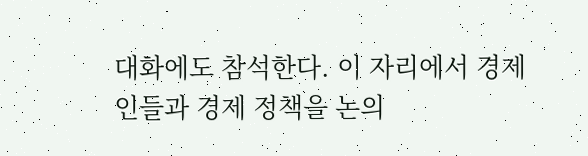대화에도 참석한다. 이 자리에서 경제인들과 경제 정책을 논의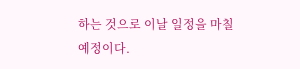하는 것으로 이날 일정을 마칠 예정이다.